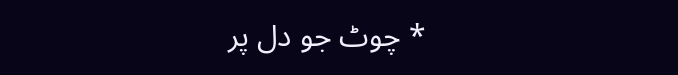* چوٹ جو دل پر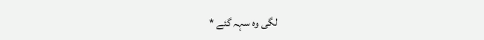لگی وہ سہہ گئے *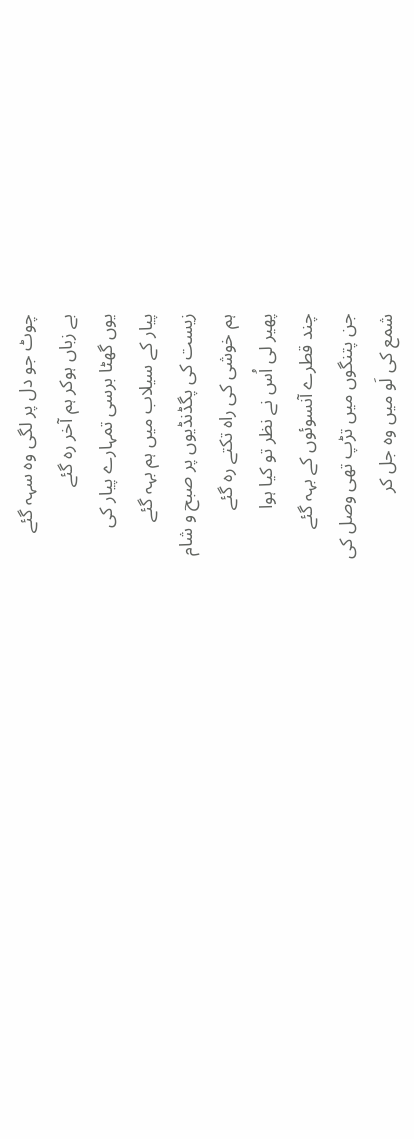چوٹ جو دل پر لگی وہ سہہ گئے
بے زباں ہوکر ہم آخر رہ گئے
یوں گھٹا برسی تمہارے پیار کی
پیار کے سیلاب میں ہم بہہ گئے
زیست کی پگڈنڈیوں پر صبح و شام
ہم خوشی کی راہ تکتے رہ گئے
پھیر لی اُس نے نظر تو کیا ہوا
چند قطرے آنسوئوں کے بہہ گئے
جن پتنگوں میں تڑپ تھی وصل کی
شمع کی لَو میں وہ جل کر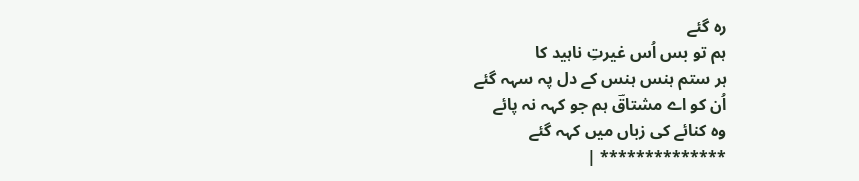رہ گئے
ہم تو بس اُس غیرتِ ناہید کا
ہر ستم ہنس ہنس کے دل پہ سہہ گئے
اُن کو اے مشتاقؔ ہم جو کہہ نہ پائے
وہ کنائے کی زباں میں کہہ گئے
************** |